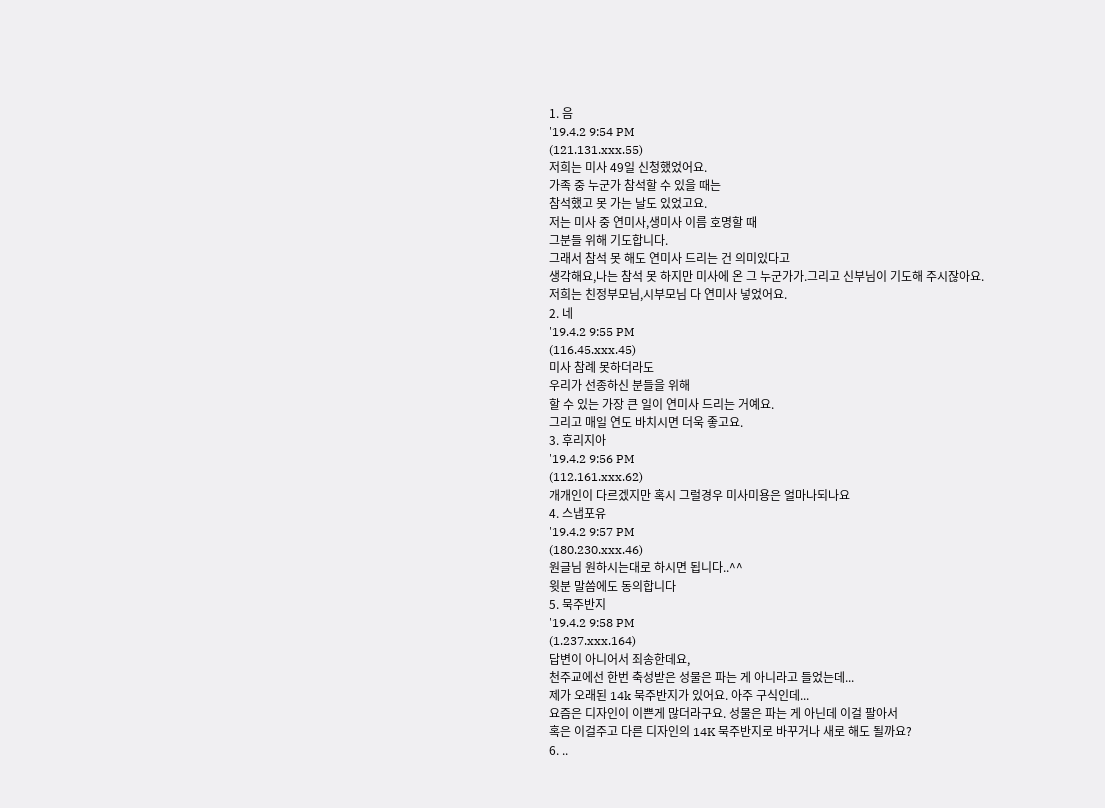1. 음
'19.4.2 9:54 PM
(121.131.xxx.55)
저희는 미사 49일 신청했었어요.
가족 중 누군가 참석할 수 있을 때는
참석했고 못 가는 날도 있었고요.
저는 미사 중 연미사,생미사 이름 호명할 때
그분들 위해 기도합니다.
그래서 참석 못 해도 연미사 드리는 건 의미있다고
생각해요,나는 참석 못 하지만 미사에 온 그 누군가가.그리고 신부님이 기도해 주시잖아요.
저희는 친정부모님,시부모님 다 연미사 넣었어요.
2. 네
'19.4.2 9:55 PM
(116.45.xxx.45)
미사 참례 못하더라도
우리가 선종하신 분들을 위해
할 수 있는 가장 큰 일이 연미사 드리는 거예요.
그리고 매일 연도 바치시면 더욱 좋고요.
3. 후리지아
'19.4.2 9:56 PM
(112.161.xxx.62)
개개인이 다르겠지만 혹시 그럴경우 미사미용은 얼마나되나요
4. 스냅포유
'19.4.2 9:57 PM
(180.230.xxx.46)
원글님 원하시는대로 하시면 됩니다..^^
윗분 말씀에도 동의합니다
5. 묵주반지
'19.4.2 9:58 PM
(1.237.xxx.164)
답변이 아니어서 죄송한데요,
천주교에선 한번 축성받은 성물은 파는 게 아니라고 들었는데...
제가 오래된 14k 묵주반지가 있어요. 아주 구식인데...
요즘은 디자인이 이쁜게 많더라구요. 성물은 파는 게 아닌데 이걸 팔아서
혹은 이걸주고 다른 디자인의 14K 묵주반지로 바꾸거나 새로 해도 될까요?
6. ..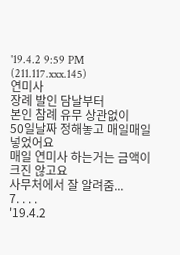'19.4.2 9:59 PM
(211.117.xxx.145)
연미사
장례 발인 담날부터
본인 참례 유무 상관없이
50일날짜 정해놓고 매일매일 넣었어요
매일 연미사 하는거는 금액이 크진 않고요
사무처에서 잘 알려줌...
7. . . .
'19.4.2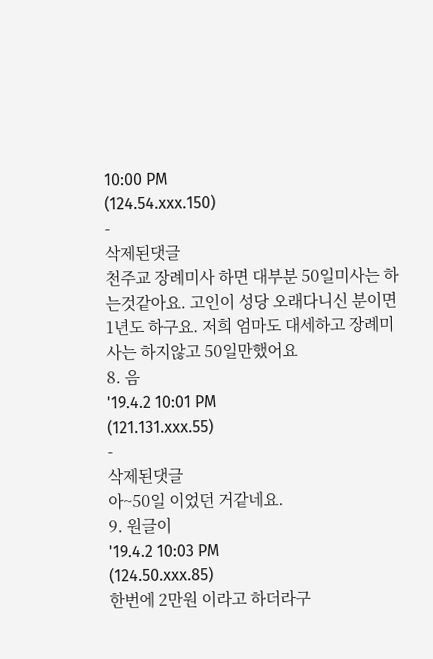10:00 PM
(124.54.xxx.150)
-
삭제된댓글
천주교 장례미사 하면 대부분 50일미사는 하는것같아요. 고인이 성당 오래다니신 분이면 1년도 하구요. 저희 엄마도 대세하고 장례미사는 하지않고 50일만했어요
8. 음
'19.4.2 10:01 PM
(121.131.xxx.55)
-
삭제된댓글
아~50일 이었던 거같네요.
9. 원글이
'19.4.2 10:03 PM
(124.50.xxx.85)
한번에 2만원 이라고 하더라구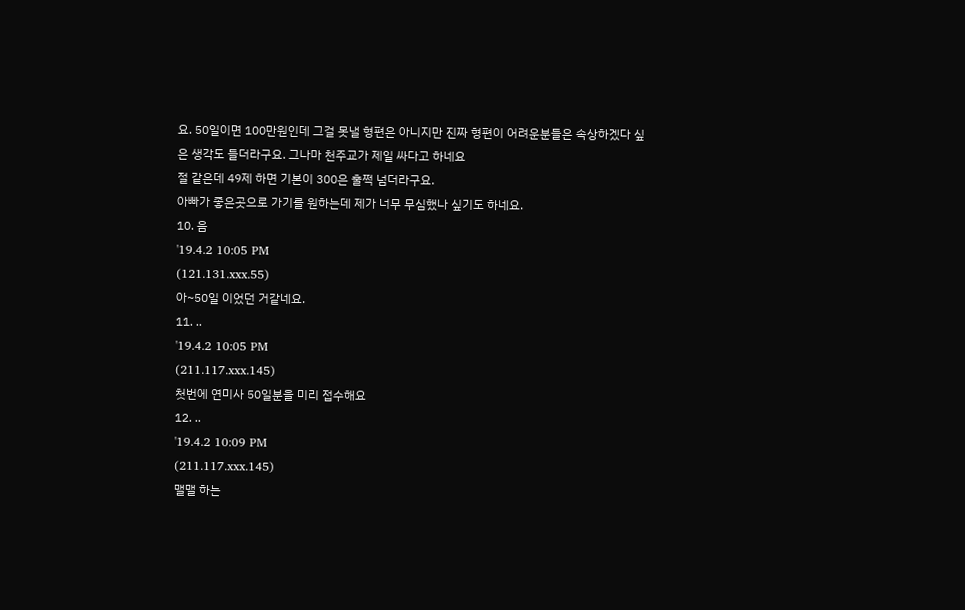요. 50일이면 100만원인데 그걸 못낼 형편은 아니지만 진짜 형편이 어려운분들은 속상하겠다 싶은 생각도 들더라구요. 그나마 천주교가 제일 싸다고 하네요
절 같은데 49제 하면 기본이 300은 훌쩍 넘더라구요.
아빠가 좋은곳으로 가기를 원하는데 제가 너무 무심했나 싶기도 하네요.
10. 음
'19.4.2 10:05 PM
(121.131.xxx.55)
아~50일 이었던 거같네요.
11. ..
'19.4.2 10:05 PM
(211.117.xxx.145)
첫번에 연미사 50일분을 미리 접수해요
12. ..
'19.4.2 10:09 PM
(211.117.xxx.145)
맬맬 하는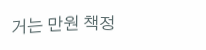거는 만원 책정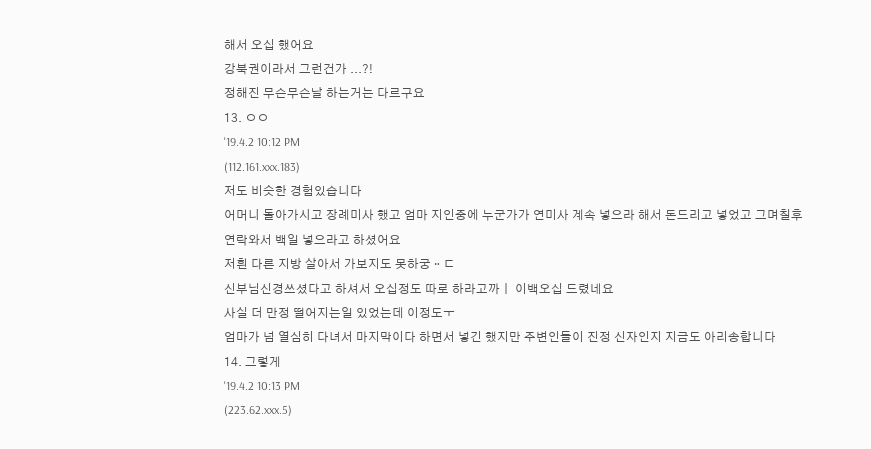해서 오십 했어요
강북권이라서 그런건가 ...?!
정해진 무슨무슨날 하는거는 다르구요
13. ㅇㅇ
'19.4.2 10:12 PM
(112.161.xxx.183)
저도 비슷한 경험있습니다
어머니 돌아가시고 장례미사 했고 엄마 지인중에 누군가가 연미사 계속 넣으라 해서 돈드리고 넣었고 그며칠후 연락와서 백일 넣으라고 하셨어요
저흰 다른 지방 살아서 가보지도 못하궁ᆢㄷ
신부님신경쓰셨다고 하셔서 오십정도 따로 하라고까ㅣ 이백오십 드렸네요
사실 더 만정 떨어지는일 있었는데 이정도ㅜ
엄마가 넘 열심히 다녀서 마지막이다 하면서 넣긴 했지만 주변인들이 진정 신자인지 지금도 아리송합니다
14. 그렇게
'19.4.2 10:13 PM
(223.62.xxx.5)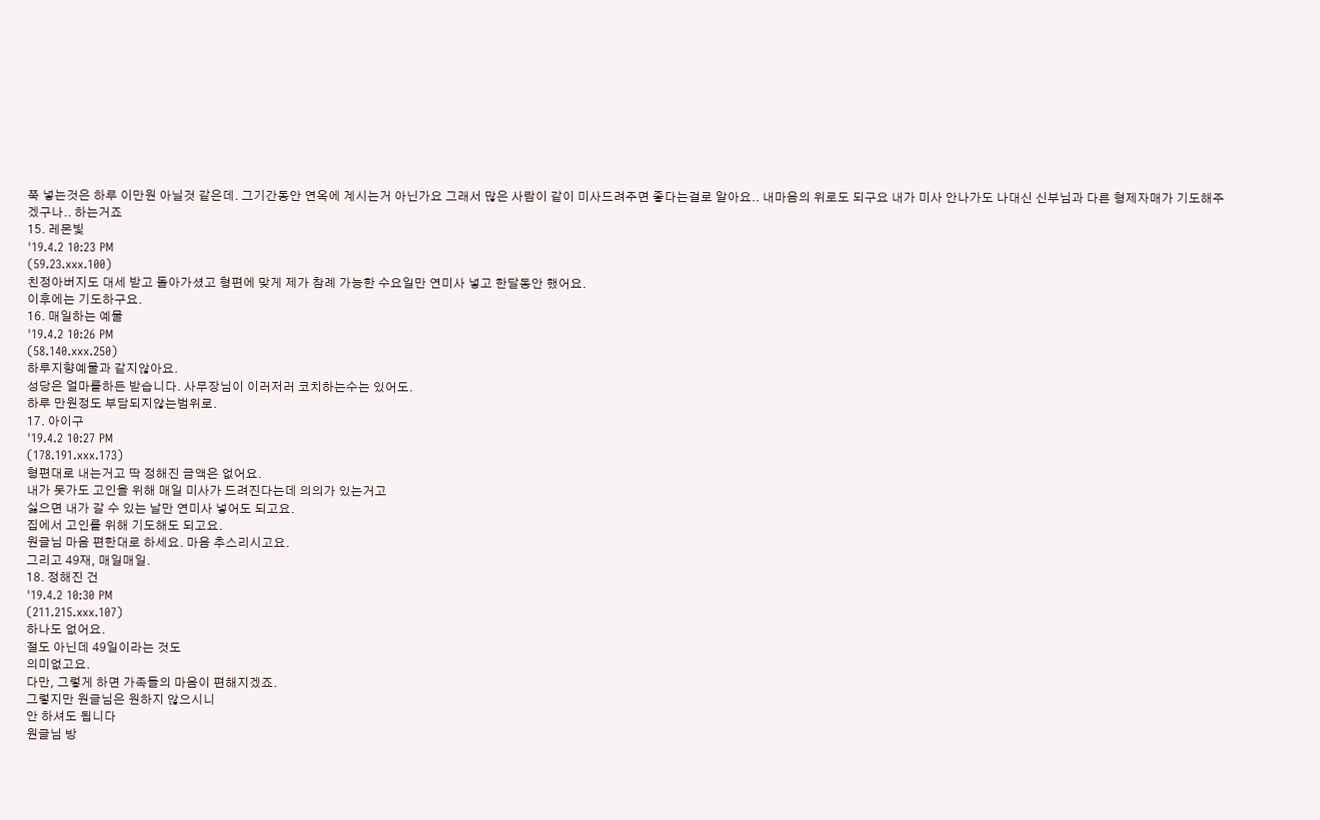쭉 넣는것은 하루 이만원 아닐것 같은데. 그기간동안 연옥에 계시는거 아닌가요 그래서 많은 사람이 같이 미사드려주면 좋다는걸로 알아요.. 내마음의 위로도 되구요 내가 미사 안나가도 나대신 신부님과 다른 형제자매가 기도해주겠구나.. 하는거죠
15. 레몬빛
'19.4.2 10:23 PM
(59.23.xxx.100)
친정아버지도 대세 받고 돌아가셨고 형편에 맞게 제가 참례 가능한 수요일만 연미사 넣고 한달동안 했어요.
이후에는 기도하구요.
16. 매일하는 예물
'19.4.2 10:26 PM
(58.140.xxx.250)
하루지향예물과 같지않아요.
성당은 얼마를하든 받습니다. 사무장님이 이러저러 코치하는수는 있어도.
하루 만원정도 부담되지않는범위로.
17. 아이구
'19.4.2 10:27 PM
(178.191.xxx.173)
형편대로 내는거고 딱 정해진 금액은 없어요.
내가 못가도 고인을 위해 매일 미사가 드려진다는데 의의가 있는거고
싫으면 내가 갈 수 있는 날만 연미사 넣어도 되고요.
집에서 고인를 위해 기도해도 되고요.
원글님 마음 편한대로 하세요. 마음 추스리시고요.
그리고 49재, 매일매일.
18. 정해진 건
'19.4.2 10:30 PM
(211.215.xxx.107)
하나도 없어요.
절도 아닌데 49일이라는 것도
의미없고요.
다만, 그렇게 하면 가족들의 마음이 편해지겠죠.
그렇지만 원글님은 원하지 않으시니
안 하셔도 됩니다
원글님 방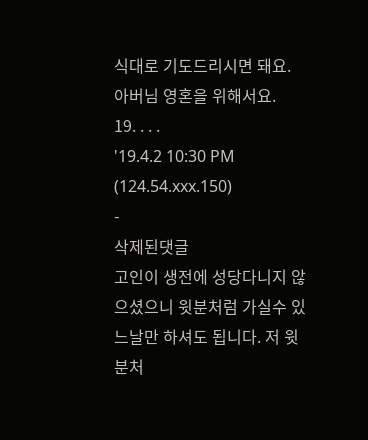식대로 기도드리시면 돼요.
아버님 영혼을 위해서요.
19. . . .
'19.4.2 10:30 PM
(124.54.xxx.150)
-
삭제된댓글
고인이 생전에 성당다니지 않으셨으니 윗분처럼 가실수 있느날만 하셔도 됩니다. 저 윗분처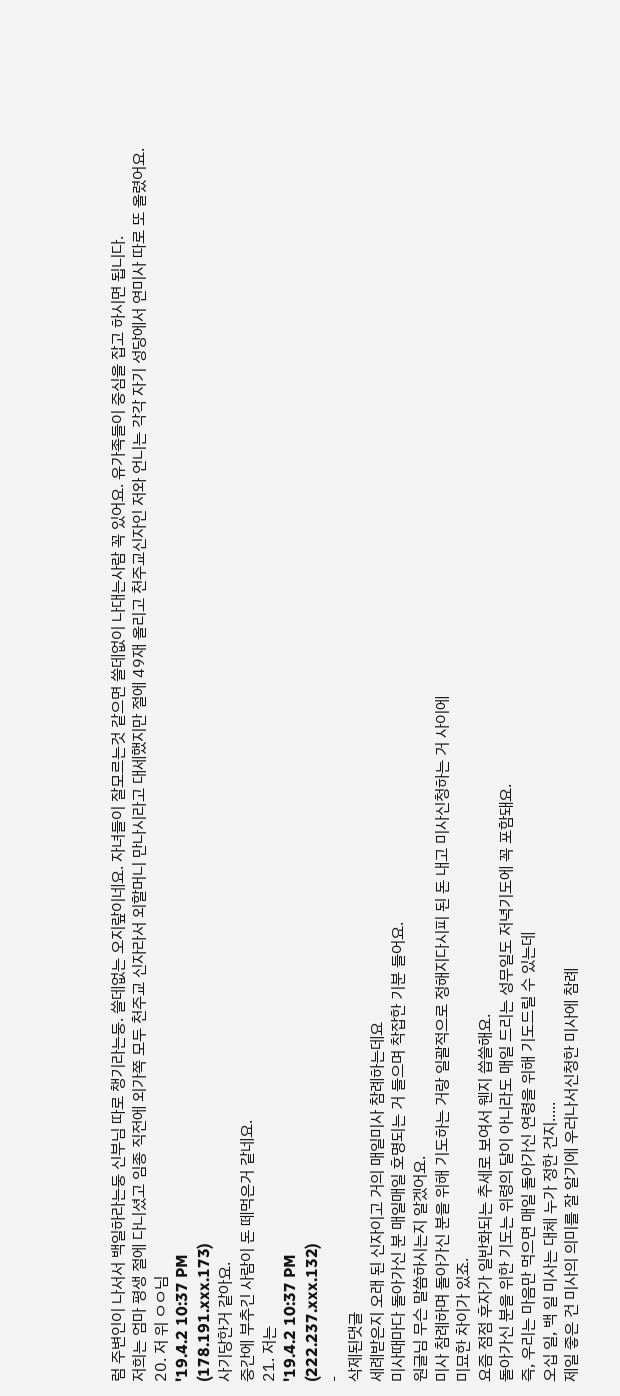럼 주변인이 나서서 백일하라는둥 신부님 따로 챙기라는둥. 쓸데없는 오지랖이네요. 자녀들이 잘모르는것 같으면 쓸데없이 나대는사람 꼭 있어요. 유가족들이 중심을 잡고 하시면 됩니다.
저희는 엄마 평생 절에 다니셨고 임종 직전에 외가쪽 모두 천주교 신자라서 외할머니 만나시라고 대세했지만 절에 49재 올리고 천주교신자인 저와 언니는 각각 자기 성당에서 연미사 따로 또 올렸어요.
20. 저 위 ㅇㅇ님
'19.4.2 10:37 PM
(178.191.xxx.173)
사기당한거 같아요.
중간에 부추긴 사람이 돈 떼먹은거 같네요.
21. 저는
'19.4.2 10:37 PM
(222.237.xxx.132)
-
삭제된댓글
세례받은지 오래 된 신자이고 거의 매일미사 참례하는데요
미사때마다 돌아가신 분 매일매일 호명되는 거 들으며 착잡한 기분 들어요.
원글님 무슨 말씀하시는지 알겠어요.
미사 참례하며 돌아가신 분을 위해 기도하는 거랑 일괄적으로 정해지다시피 된 돈 내고 미사신청하는 거 사이에
미묘한 차이가 있죠.
요즘 점점 후자가 일반화되는 추세로 보여서 웬지 씁쓸해요.
돌아가신 분을 위한 기도는 위령의 달이 아니라도 매일 드리는 성무일도 저녁기도에 꼭 포함돼요.
즉, 우리는 마음만 먹으면 매일 돌아가신 연령을 위해 기도드릴 수 있는데
오십 일, 백 일 미사는 대체 누가 정한 건지.....
제일 좋은 건 미사의 의미를 잘 알기에 우러나서신청한 미사에 참례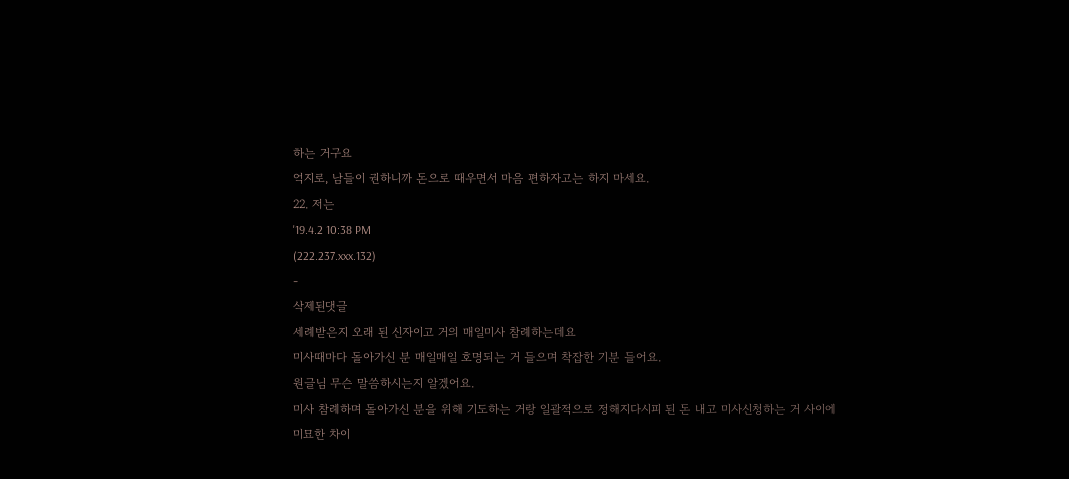하는 거구요
억지로, 남들이 권하니까 돈으로 때우면서 마음 편하자고는 하지 마세요.
22. 저는
'19.4.2 10:38 PM
(222.237.xxx.132)
-
삭제된댓글
세례받은지 오래 된 신자이고 거의 매일미사 참례하는데요
미사때마다 돌아가신 분 매일매일 호명되는 거 들으며 착잡한 기분 들어요.
원글님 무슨 말씀하시는지 알겠어요.
미사 참례하며 돌아가신 분을 위해 기도하는 거랑 일괄적으로 정해지다시피 된 돈 내고 미사신청하는 거 사이에
미묘한 차이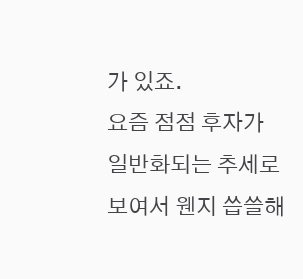가 있죠.
요즘 점점 후자가 일반화되는 추세로 보여서 웬지 씁쓸해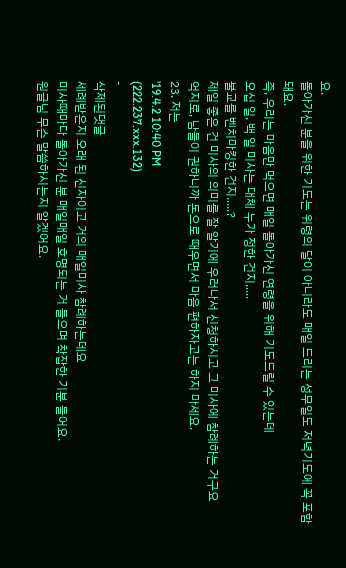요.
돌아가신 분을 위한 기도는 위령의 달이 아니라도 매일 드리는 성무일도 저녁기도에 꼭 포함돼요.
즉, 우리는 마음만 먹으면 매일 돌아가신 연령을 위해 기도드릴 수 있는데
오십 일, 백 일 미사는 대체 누가 정한 건지.....
불교를 벤치마킹한 건지.....?
제일 좋은 건 미사의 의미를 잘 알기에 우러나서 신청하시고 그 미사에 참례하는 거구요
억지로, 남들이 권하니까 돈으로 때우면서 마음 편하자고는 하지 마세요.
23. 저는
'19.4.2 10:40 PM
(222.237.xxx.132)
-
삭제된댓글
세례받은지 오래 된 신자이고 거의 매일미사 참례하는데요
미사때마다 돌아가신 분 매일매일 호명되는 거 들으며 착잡한 기분 들어요.
원글님 무슨 말씀하시는지 알겠어요.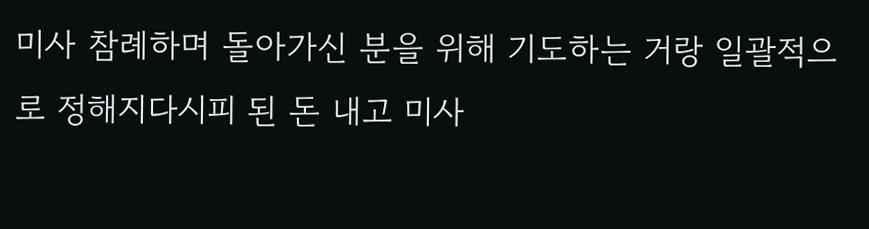미사 참례하며 돌아가신 분을 위해 기도하는 거랑 일괄적으로 정해지다시피 된 돈 내고 미사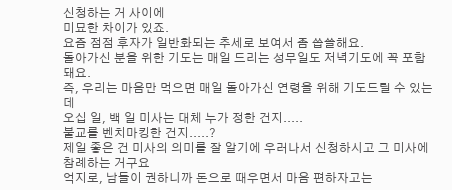신청하는 거 사이에
미묘한 차이가 있죠.
요즘 점점 후자가 일반화되는 추세로 보여서 좀 씁쓸해요.
돌아가신 분을 위한 기도는 매일 드리는 성무일도 저녁기도에 꼭 포함돼요.
즉, 우리는 마음만 먹으면 매일 돌아가신 연령을 위해 기도드릴 수 있는데
오십 일, 백 일 미사는 대체 누가 정한 건지.....
불교를 벤치마킹한 건지.....?
제일 좋은 건 미사의 의미를 잘 알기에 우러나서 신청하시고 그 미사에 참례하는 거구요
억지로, 남들이 권하니까 돈으로 때우면서 마음 편하자고는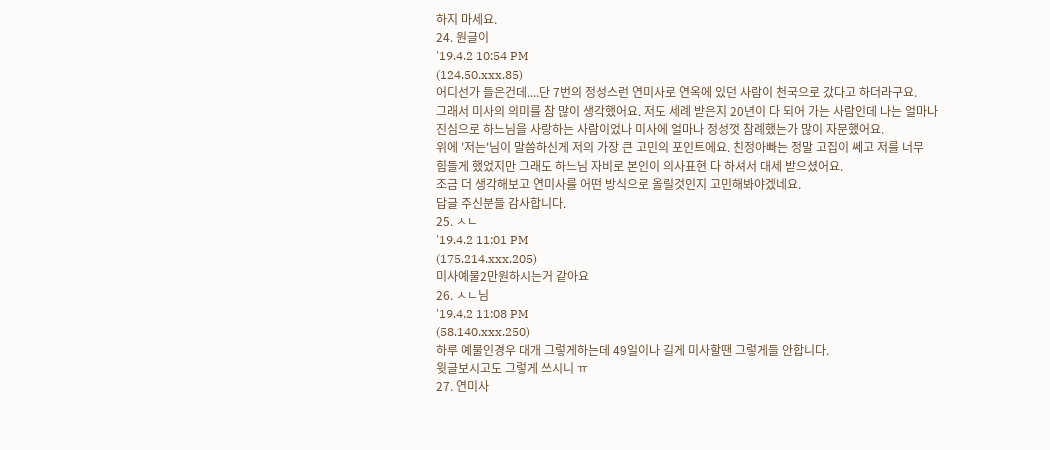하지 마세요.
24. 원글이
'19.4.2 10:54 PM
(124.50.xxx.85)
어디선가 들은건데....단 7번의 정성스런 연미사로 연옥에 있던 사람이 천국으로 갔다고 하더라구요.
그래서 미사의 의미를 참 많이 생각했어요. 저도 세례 받은지 20년이 다 되어 가는 사람인데 나는 얼마나
진심으로 하느님을 사랑하는 사람이었나 미사에 얼마나 정성껏 참례했는가 많이 자문했어요.
위에 '저는'님이 말씀하신게 저의 가장 큰 고민의 포인트에요. 친정아빠는 정말 고집이 쎄고 저를 너무
힘들게 했었지만 그래도 하느님 자비로 본인이 의사표현 다 하셔서 대세 받으셨어요.
조금 더 생각해보고 연미사를 어떤 방식으로 올릴것인지 고민해봐야겠네요.
답글 주신분들 감사합니다.
25. ㅅㄴ
'19.4.2 11:01 PM
(175.214.xxx.205)
미사예물2만원하시는거 같아요
26. ㅅㄴ님
'19.4.2 11:08 PM
(58.140.xxx.250)
하루 예물인경우 대개 그렇게하는데 49일이나 길게 미사할땐 그렇게들 안합니다.
윗글보시고도 그렇게 쓰시니 ㅠ
27. 연미사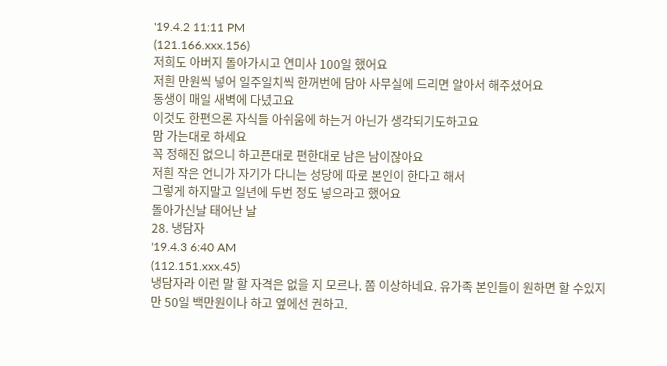'19.4.2 11:11 PM
(121.166.xxx.156)
저희도 아버지 돌아가시고 연미사 100일 했어요
저흰 만원씩 넣어 일주일치씩 한꺼번에 담아 사무실에 드리면 알아서 해주셨어요
동생이 매일 새벽에 다녔고요
이것도 한편으론 자식들 아쉬움에 하는거 아닌가 생각되기도하고요
맘 가는대로 하세요
꼭 정해진 없으니 하고픈대로 편한대로 남은 남이잖아요
저흰 작은 언니가 자기가 다니는 성당에 따로 본인이 한다고 해서
그렇게 하지말고 일년에 두번 정도 넣으라고 했어요
돌아가신날 태어난 날
28. 냉담자
'19.4.3 6:40 AM
(112.151.xxx.45)
냉담자라 이런 말 할 자격은 없을 지 모르나. 쫌 이상하네요. 유가족 본인들이 원하면 할 수있지만 50일 백만원이나 하고 옆에선 권하고.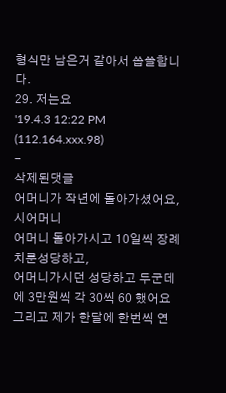형식만 남은거 같아서 씁쓸합니다.
29. 저는요
'19.4.3 12:22 PM
(112.164.xxx.98)
-
삭제된댓글
어머니가 작년에 돌아가셨어요, 시어머니
어머니 돌아가시고 10일씩 장례치룬성당하고,
어머니가시던 성당하고 두군데에 3만원씩 각 30씩 60 했어요
그리고 제가 한달에 한번씩 연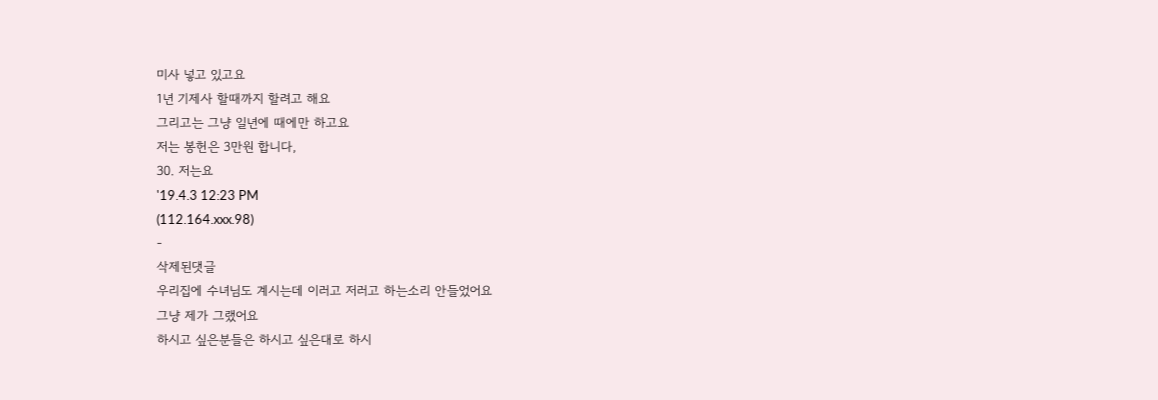미사 넣고 있고요
1년 기제사 할때까지 할려고 해요
그리고는 그냥 일년에 때에만 하고요
저는 봉헌은 3만원 합니다,
30. 저는요
'19.4.3 12:23 PM
(112.164.xxx.98)
-
삭제된댓글
우리집에 수녀님도 계시는데 이러고 저러고 하는소리 안들었어요
그냥 제가 그랬어요
하시고 싶은분들은 하시고 싶은대로 하시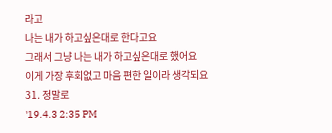라고
나는 내가 하고싶은대로 한다고요
그래서 그냥 나는 내가 하고싶은대로 했어요
이게 가장 후회없고 마음 편한 일이라 생각되요
31. 정말로
'19.4.3 2:35 PM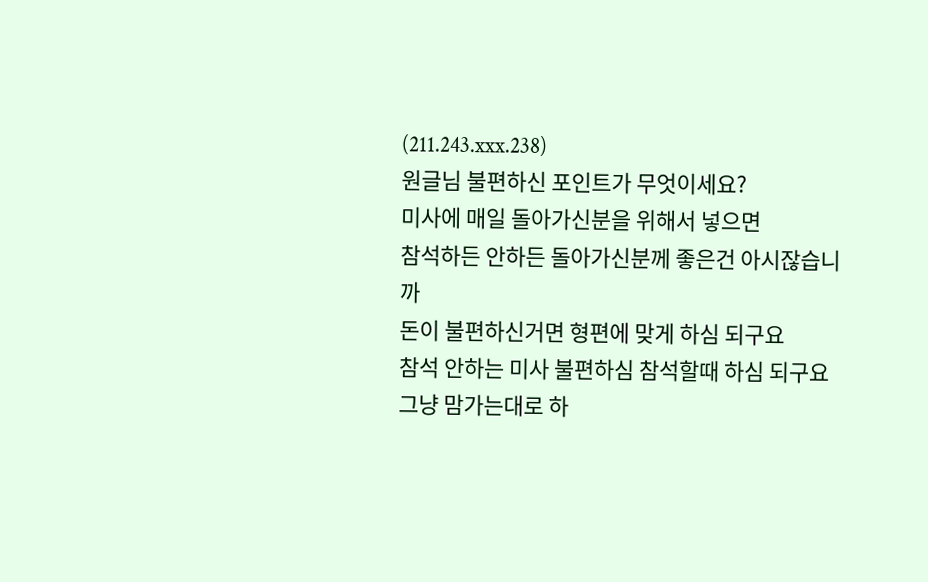(211.243.xxx.238)
원글님 불편하신 포인트가 무엇이세요?
미사에 매일 돌아가신분을 위해서 넣으면
참석하든 안하든 돌아가신분께 좋은건 아시잖습니까
돈이 불편하신거면 형편에 맞게 하심 되구요
참석 안하는 미사 불편하심 참석할때 하심 되구요
그냥 맘가는대로 하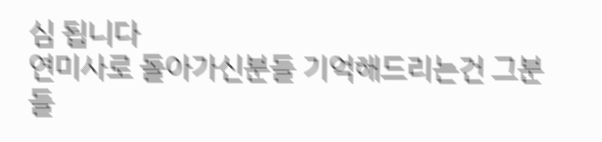심 됩니다
연미사로 돌아가신분들 기억해드리는건 그분들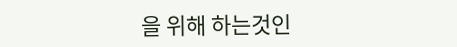을 위해 하는것인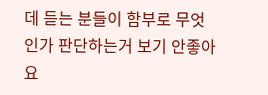데 듣는 분들이 함부로 무엇인가 판단하는거 보기 안좋아요